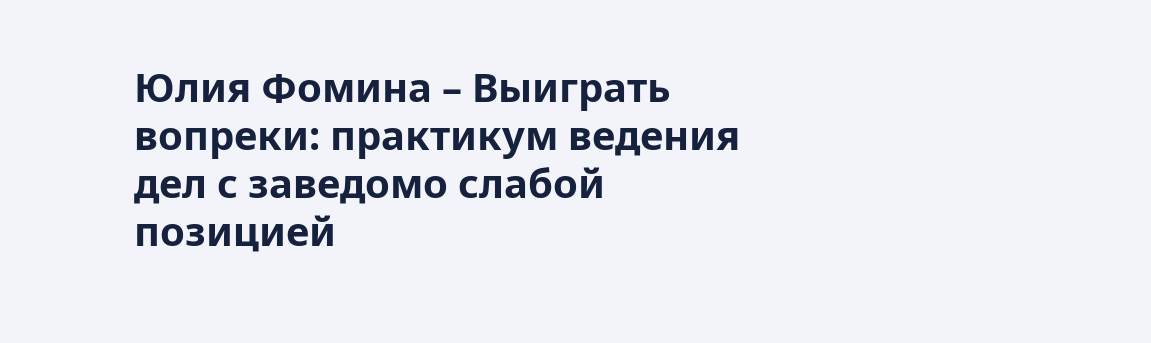Юлия Фомина – Выиграть вопреки: практикум ведения дел с заведомо слабой позицией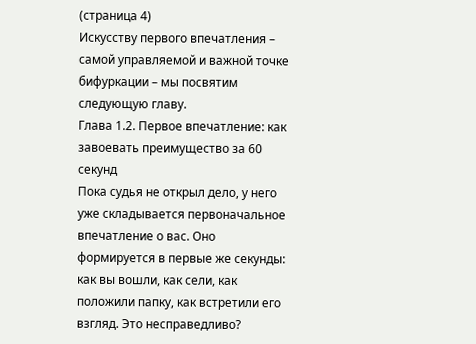(страница 4)
Искусству первого впечатления – самой управляемой и важной точке бифуркации – мы посвятим следующую главу.
Глава 1.2. Первое впечатление: как завоевать преимущество за 60 секунд
Пока судья не открыл дело, у него уже складывается первоначальное впечатление о вас. Оно формируется в первые же секунды: как вы вошли, как сели, как положили папку, как встретили его взгляд. Это несправедливо?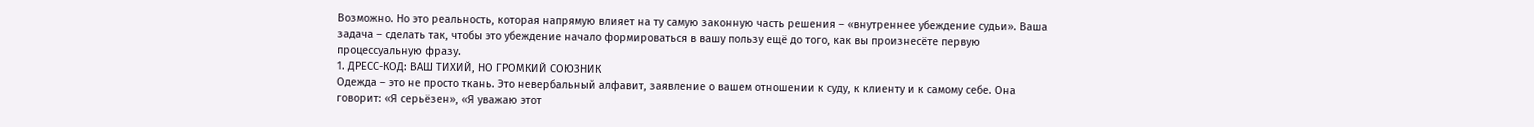Возможно. Но это реальность, которая напрямую влияет на ту самую законную часть решения – «внутреннее убеждение судьи». Ваша задача – сделать так, чтобы это убеждение начало формироваться в вашу пользу ещё до того, как вы произнесёте первую процессуальную фразу.
1. ДРЕСС-КОД: ВАШ ТИХИЙ, НО ГРОМКИЙ СОЮЗНИК
Одежда – это не просто ткань. Это невербальный алфавит, заявление о вашем отношении к суду, к клиенту и к самому себе. Она говорит: «Я серьёзен», «Я уважаю этот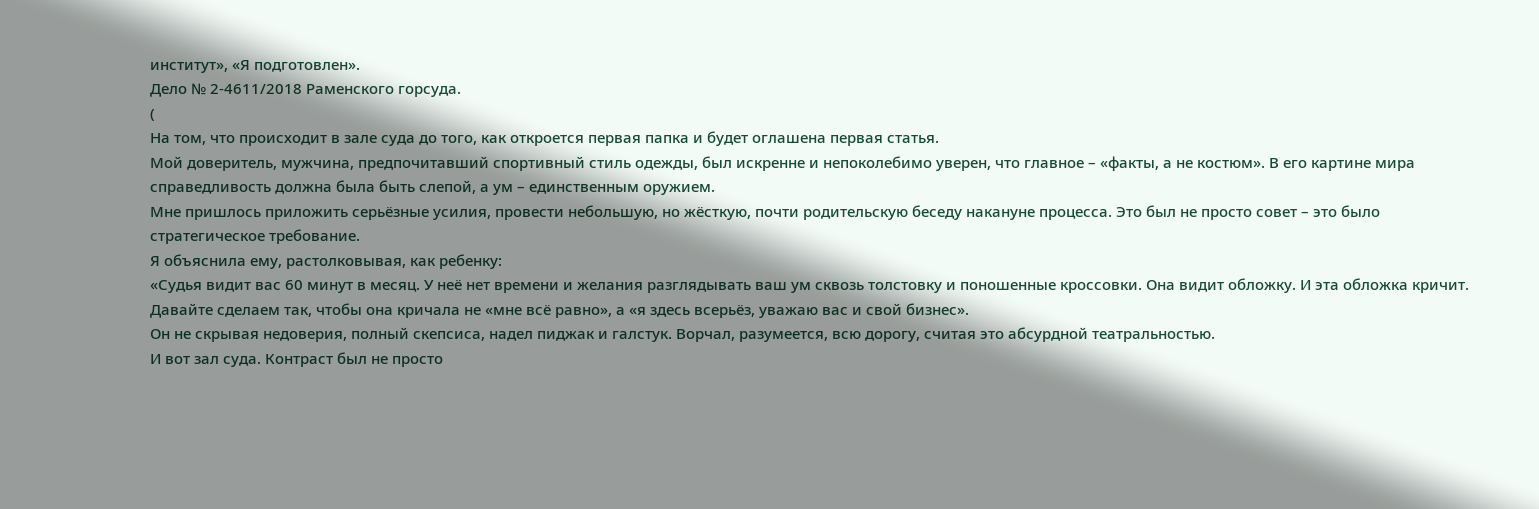институт», «Я подготовлен».
Дело № 2-4611/2018 Раменского горсуда.
(
На том, что происходит в зале суда до того, как откроется первая папка и будет оглашена первая статья.
Мой доверитель, мужчина, предпочитавший спортивный стиль одежды, был искренне и непоколебимо уверен, что главное – «факты, а не костюм». В его картине мира справедливость должна была быть слепой, а ум – единственным оружием.
Мне пришлось приложить серьёзные усилия, провести небольшую, но жёсткую, почти родительскую беседу накануне процесса. Это был не просто совет – это было стратегическое требование.
Я объяснила ему, растолковывая, как ребенку:
«Судья видит вас 60 минут в месяц. У неё нет времени и желания разглядывать ваш ум сквозь толстовку и поношенные кроссовки. Она видит обложку. И эта обложка кричит. Давайте сделаем так, чтобы она кричала не «мне всё равно», а «я здесь всерьёз, уважаю вас и свой бизнес».
Он не скрывая недоверия, полный скепсиса, надел пиджак и галстук. Ворчал, разумеется, всю дорогу, считая это абсурдной театральностью.
И вот зал суда. Контраст был не просто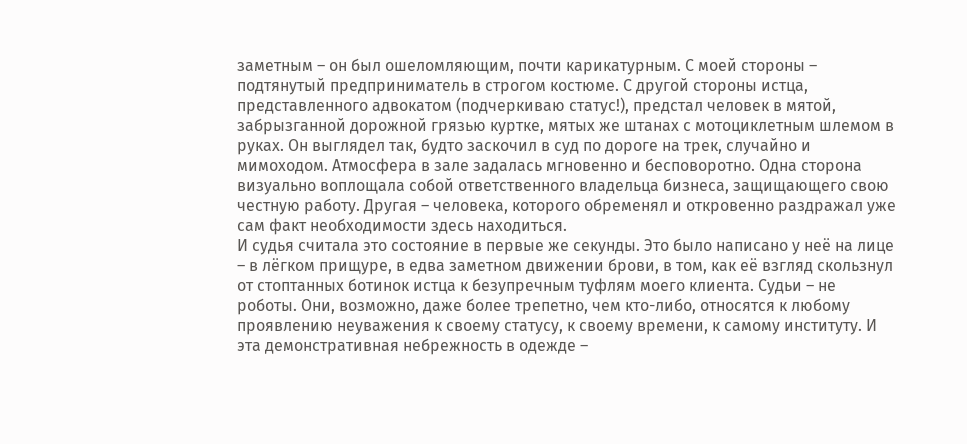заметным – он был ошеломляющим, почти карикатурным. С моей стороны – подтянутый предприниматель в строгом костюме. С другой стороны истца, представленного адвокатом (подчеркиваю статус!), предстал человек в мятой, забрызганной дорожной грязью куртке, мятых же штанах с мотоциклетным шлемом в руках. Он выглядел так, будто заскочил в суд по дороге на трек, случайно и мимоходом. Атмосфера в зале задалась мгновенно и бесповоротно. Одна сторона визуально воплощала собой ответственного владельца бизнеса, защищающего свою честную работу. Другая – человека, которого обременял и откровенно раздражал уже сам факт необходимости здесь находиться.
И судья считала это состояние в первые же секунды. Это было написано у неё на лице – в лёгком прищуре, в едва заметном движении брови, в том, как её взгляд скользнул от стоптанных ботинок истца к безупречным туфлям моего клиента. Судьи – не роботы. Они, возможно, даже более трепетно, чем кто-либо, относятся к любому проявлению неуважения к своему статусу, к своему времени, к самому институту. И эта демонстративная небрежность в одежде –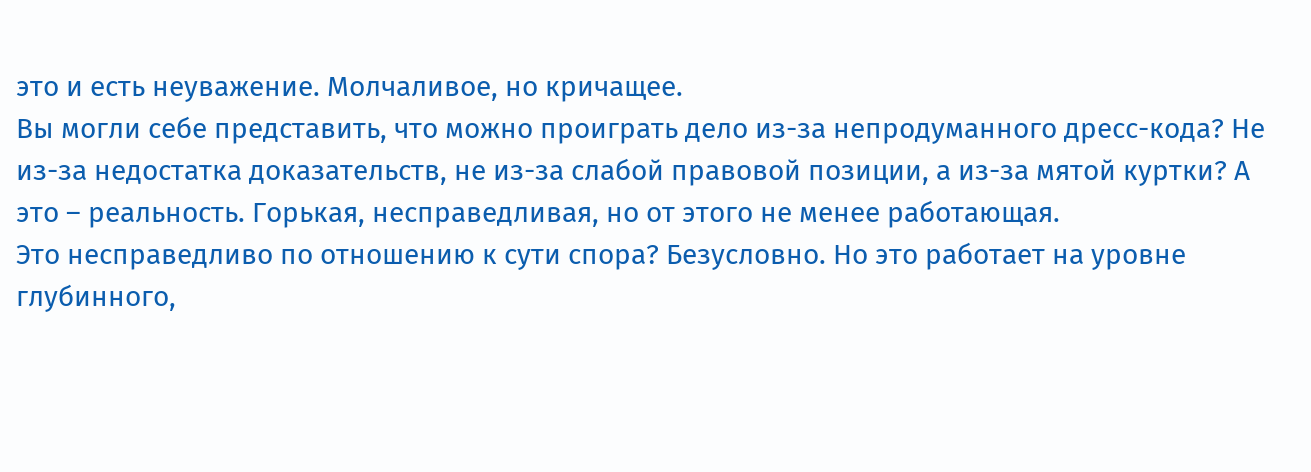это и есть неуважение. Молчаливое, но кричащее.
Вы могли себе представить, что можно проиграть дело из-за непродуманного дресс-кода? Не из-за недостатка доказательств, не из-за слабой правовой позиции, а из-за мятой куртки? А это – реальность. Горькая, несправедливая, но от этого не менее работающая.
Это несправедливо по отношению к сути спора? Безусловно. Но это работает на уровне глубинного,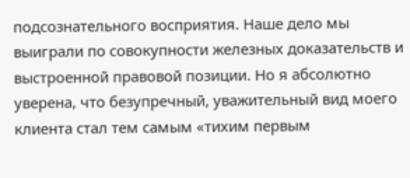подсознательного восприятия. Наше дело мы выиграли по совокупности железных доказательств и выстроенной правовой позиции. Но я абсолютно уверена, что безупречный, уважительный вид моего клиента стал тем самым «тихим первым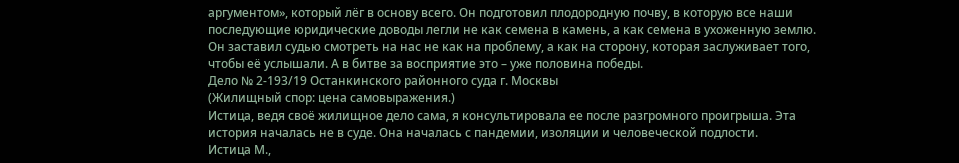аргументом», который лёг в основу всего. Он подготовил плодородную почву, в которую все наши последующие юридические доводы легли не как семена в камень, а как семена в ухоженную землю. Он заставил судью смотреть на нас не как на проблему, а как на сторону, которая заслуживает того, чтобы её услышали. А в битве за восприятие это – уже половина победы.
Дело № 2-193/19 Останкинского районного суда г. Москвы
(Жилищный спор: цена самовыражения.)
Истица, ведя своё жилищное дело сама, я консультировала ее после разгромного проигрыша. Эта история началась не в суде. Она началась с пандемии, изоляции и человеческой подлости.
Истица М.,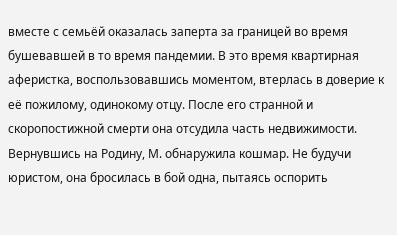вместе с семьёй оказалась заперта за границей во время бушевавшей в то время пандемии. В это время квартирная аферистка, воспользовавшись моментом, втерлась в доверие к её пожилому, одинокому отцу. После его странной и скоропостижной смерти она отсудила часть недвижимости.
Вернувшись на Родину, М. обнаружила кошмар. Не будучи юристом, она бросилась в бой одна, пытаясь оспорить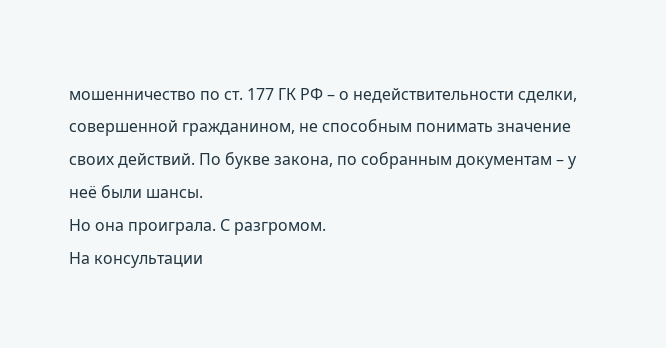мошенничество по ст. 177 ГК РФ – о недействительности сделки, совершенной гражданином, не способным понимать значение своих действий. По букве закона, по собранным документам – у неё были шансы.
Но она проиграла. С разгромом.
На консультации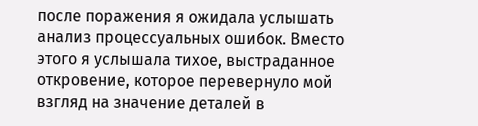после поражения я ожидала услышать анализ процессуальных ошибок. Вместо этого я услышала тихое, выстраданное откровение, которое перевернуло мой взгляд на значение деталей в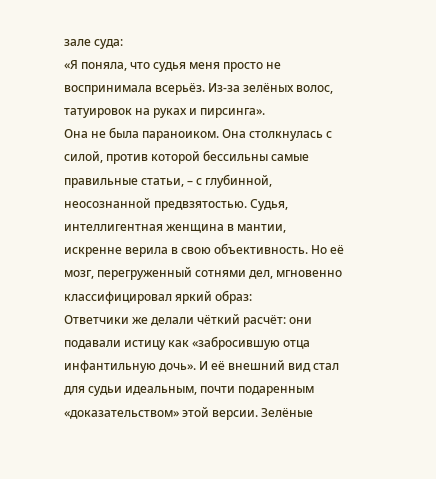зале суда:
«Я поняла, что судья меня просто не воспринимала всерьёз. Из-за зелёных волос, татуировок на руках и пирсинга».
Она не была параноиком. Она столкнулась с силой, против которой бессильны самые правильные статьи, – с глубинной, неосознанной предвзятостью. Судья, интеллигентная женщина в мантии, искренне верила в свою объективность. Но её мозг, перегруженный сотнями дел, мгновенно классифицировал яркий образ:
Ответчики же делали чёткий расчёт: они подавали истицу как «забросившую отца инфантильную дочь». И её внешний вид стал для судьи идеальным, почти подаренным «доказательством» этой версии. Зелёные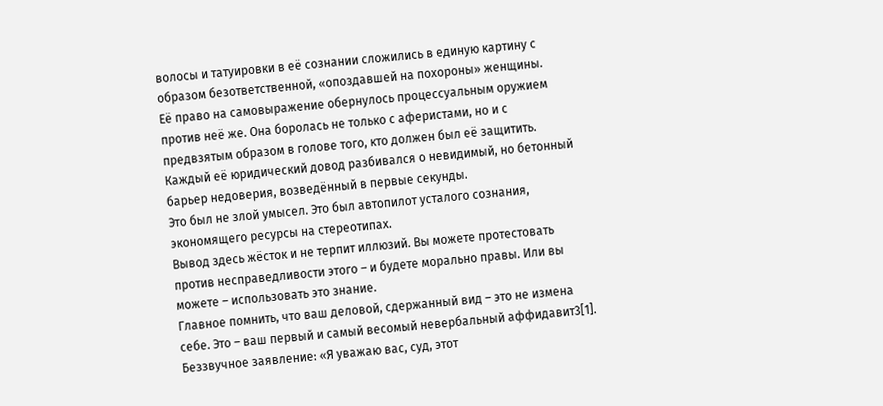волосы и татуировки в её сознании сложились в единую картину с образом безответственной, «опоздавшей на похороны» женщины.
Её право на самовыражение обернулось процессуальным оружием против неё же. Она боролась не только с аферистами, но и с предвзятым образом в голове того, кто должен был её защитить. Каждый её юридический довод разбивался о невидимый, но бетонный барьер недоверия, возведённый в первые секунды.
Это был не злой умысел. Это был автопилот усталого сознания, экономящего ресурсы на стереотипах.
Вывод здесь жёсток и не терпит иллюзий. Вы можете протестовать против несправедливости этого – и будете морально правы. Или вы можете – использовать это знание.
Главное помнить, что ваш деловой, сдержанный вид – это не измена себе. Это – ваш первый и самый весомый невербальный аффидавит3[1].
Беззвучное заявление: «Я уважаю вас, суд, этот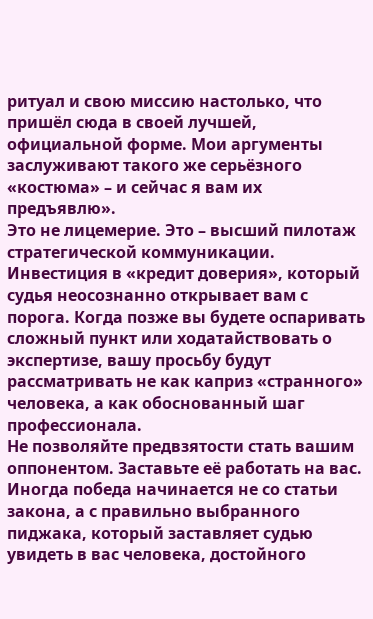ритуал и свою миссию настолько, что пришёл сюда в своей лучшей, официальной форме. Мои аргументы заслуживают такого же серьёзного «костюма» – и сейчас я вам их предъявлю».
Это не лицемерие. Это – высший пилотаж стратегической коммуникации. Инвестиция в «кредит доверия», который судья неосознанно открывает вам с порога. Когда позже вы будете оспаривать сложный пункт или ходатайствовать о экспертизе, вашу просьбу будут рассматривать не как каприз «странного» человека, а как обоснованный шаг профессионала.
Не позволяйте предвзятости стать вашим оппонентом. Заставьте её работать на вас. Иногда победа начинается не со статьи закона, а с правильно выбранного пиджака, который заставляет судью увидеть в вас человека, достойного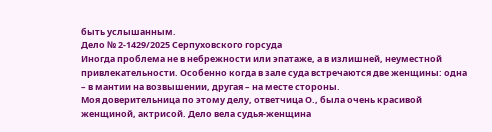быть услышанным.
Дело № 2-1429/2025 Серпуховского горсуда
Иногда проблема не в небрежности или эпатаже, а в излишней, неуместной привлекательности. Особенно когда в зале суда встречаются две женщины: одна – в мантии на возвышении, другая – на месте стороны.
Моя доверительница по этому делу, ответчица О., была очень красивой женщиной, актрисой. Дело вела судья-женщина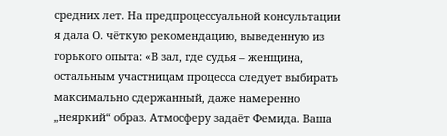средних лет. На предпроцессуальной консультации я дала О. чёткую рекомендацию, выведенную из горького опыта: «В зал, где судья – женщина, остальным участницам процесса следует выбирать максимально сдержанный, даже намеренно „неяркий“ образ. Атмосферу задаёт Фемида. Ваша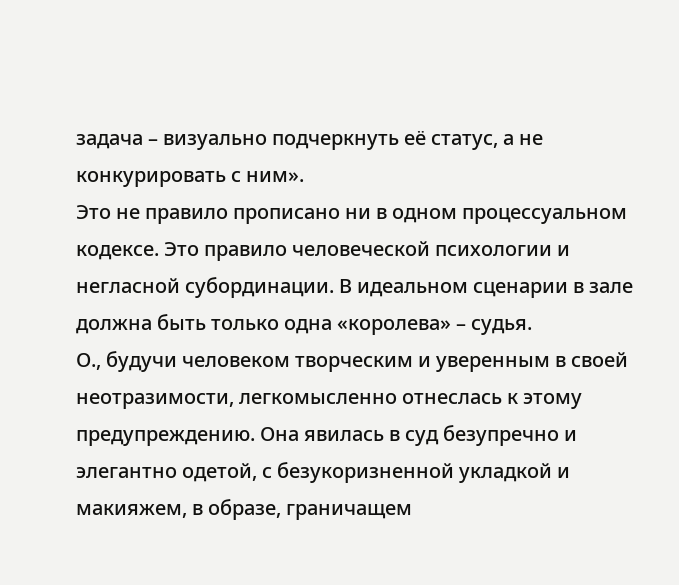задача – визуально подчеркнуть её статус, а не конкурировать с ним».
Это не правило прописано ни в одном процессуальном кодексе. Это правило человеческой психологии и негласной субординации. В идеальном сценарии в зале должна быть только одна «королева» – судья.
О., будучи человеком творческим и уверенным в своей неотразимости, легкомысленно отнеслась к этому предупреждению. Она явилась в суд безупречно и элегантно одетой, с безукоризненной укладкой и макияжем, в образе, граничащем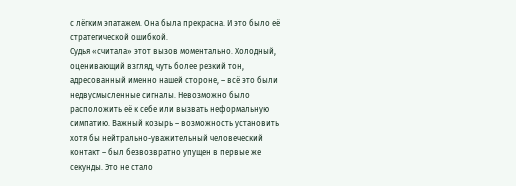с лёгким эпатажем. Она была прекрасна. И это было её стратегической ошибкой.
Судья «считала» этот вызов моментально. Холодный, оценивающий взгляд, чуть более резкий тон, адресованный именно нашей стороне, – всё это были недвусмысленные сигналы. Невозможно было расположить её к себе или вызвать неформальную симпатию. Важный козырь – возможность установить хотя бы нейтрально-уважительный человеческий контакт – был безвозвратно упущен в первые же секунды. Это не стало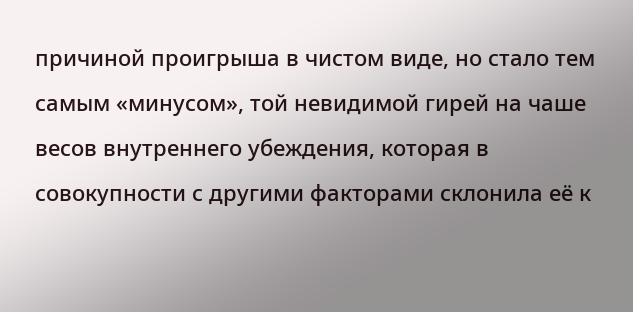причиной проигрыша в чистом виде, но стало тем самым «минусом», той невидимой гирей на чаше весов внутреннего убеждения, которая в совокупности с другими факторами склонила её к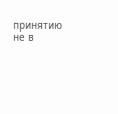принятию не в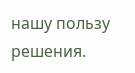нашу пользу решения.